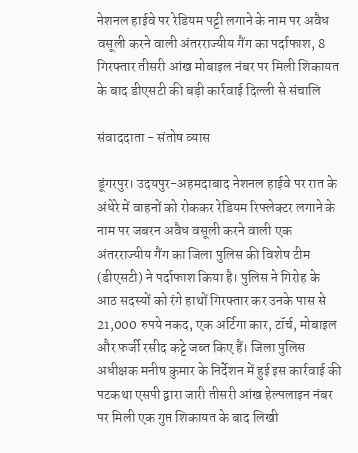नेशनल हाईवे पर रेडियम पट्टी लगाने के नाम पर अवैध वसूली करने वाली अंतरराज्यीय गैंग का पर्दाफाश, 8 गिरफ्तार तीसरी आंख मोबाइल नंबर पर मिली शिकायत के बाद डीएसटी की बड़ी कार्रवाई दिल्ली से संचालि

संवाददाता - संतोष व्यास

डूंगरपुर। उदयपुर-अहमदाबाद नेशनल हाईवे पर रात के अंधेरे में वाहनों को रोककर रेडियम रिफ्लेक्टर लगाने के नाम पर जबरन अवैध वसूली करने वाली एक अंतरराज्यीय गैंग का जिला पुलिस की विशेष टीम (डीएसटी) ने पर्दाफाश किया है। पुलिस ने गिरोह के आठ सदस्यों को रंगे हाथों गिरफ्तार कर उनके पास से 21,000 रुपये नकद, एक अर्टिगा कार, टॉर्च, मोबाइल और फर्जी रसीद कट्टे जब्त किए हैं। जिला पुलिस अधीक्षक मनीष कुमार के निर्देशन में हुई इस कार्रवाई की पटकथा एसपी द्वारा जारी तीसरी आंख हेल्पलाइन नंबर पर मिली एक गुप्त शिकायत के बाद लिखी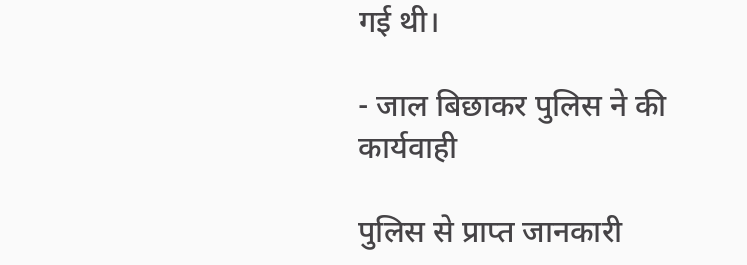गई थी।

- जाल बिछाकर पुलिस ने की कार्यवाही

पुलिस से प्राप्त जानकारी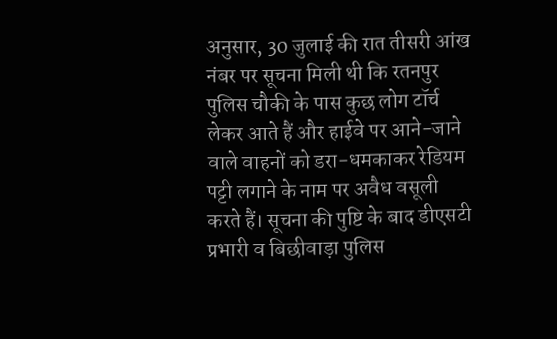अनुसार, 30 जुलाई की रात तीसरी आंख नंबर पर सूचना मिली थी कि रतनपुर पुलिस चौकी के पास कुछ लोग टॉर्च लेकर आते हैं और हाईवे पर आने-जाने वाले वाहनों को डरा-धमकाकर रेडियम पट्टी लगाने के नाम पर अवैध वसूली करते हैं। सूचना की पुष्टि के बाद डीएसटी प्रभारी व बिछीवाड़ा पुलिस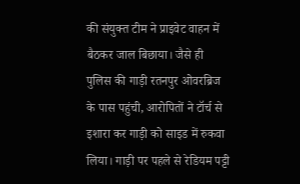की संयुक्त टीम ने प्राइवेट वाहन में बैठकर जाल बिछाया। जैसे ही पुलिस की गाड़ी रतनपुर ओवरब्रिज के पास पहुंची, आरोपितों ने टॉर्च से इशारा कर गाड़ी को साइड में रुकवा लिया। गाड़ी पर पहले से रेडियम पट्टी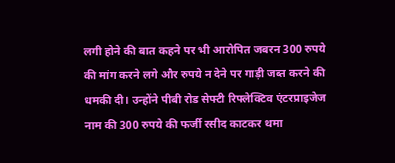लगी होने की बात कहने पर भी आरोपित जबरन 300 रुपये की मांग करने लगे और रुपये न देने पर गाड़ी जब्त करने की धमकी दी। उन्होंने पीबी रोड सेफ्टी रिफ्लेक्टिव एंटरप्राइजेज नाम की 300 रुपये की फर्जी रसीद काटकर थमा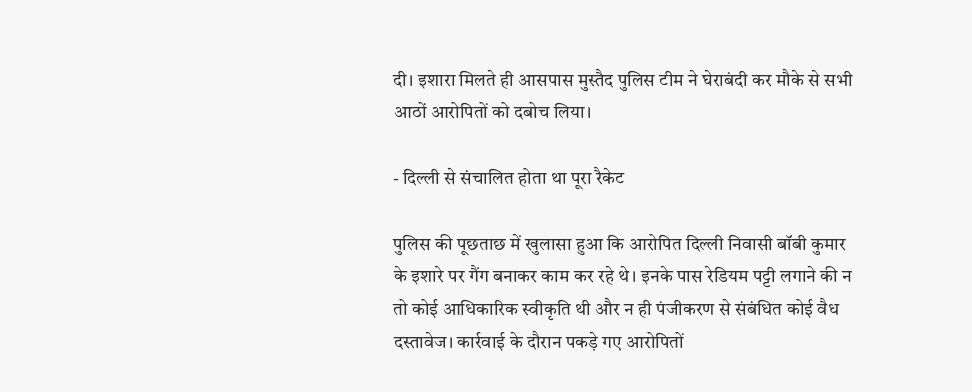दी। इशारा मिलते ही आसपास मुस्तैद पुलिस टीम ने घेराबंदी कर मौके से सभी आठों आरोपितों को दबोच लिया।

- दिल्ली से संचालित होता था पूरा रैकेट

पुलिस की पूछताछ में खुलासा हुआ कि आरोपित दिल्ली निवासी बॉबी कुमार के इशारे पर गैंग बनाकर काम कर रहे थे। इनके पास रेडियम पट्टी लगाने की न तो कोई आधिकारिक स्वीकृति थी और न ही पंजीकरण से संबंधित कोई वैध दस्तावेज। कार्रवाई के दौरान पकड़े गए आरोपितों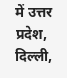में उत्तर प्रदेश, दिल्ली,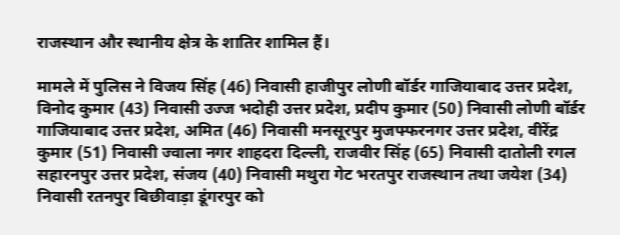राजस्थान और स्थानीय क्षेत्र के शातिर शामिल हैं।

मामले में पुलिस ने विजय सिंह (46) निवासी हाजीपुर लोणी बॉर्डर गाजियाबाद उत्तर प्रदेश, विनोद कुमार (43) निवासी उज्ज भदोही उत्तर प्रदेश, प्रदीप कुमार (50) निवासी लोणी बॉर्डर गाजियाबाद उत्तर प्रदेश, अमित (46) निवासी मनसूरपुर मुजफ्फरनगर उत्तर प्रदेश, वीरेंद्र कुमार (51) निवासी ज्वाला नगर शाहदरा दिल्ली, राजवीर सिंह (65) निवासी दातोली रगल सहारनपुर उत्तर प्रदेश, संजय (40) निवासी मथुरा गेट भरतपुर राजस्थान तथा जयेश (34) निवासी रतनपुर बिछीवाड़ा डूंगरपुर को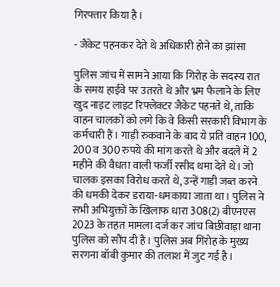गिरफ्तार किया है।

- जैकेट पहनकर देते थे अधिकारी होने का झांसा

पुलिस जांच में सामने आया कि गिरोह के सदस्य रात के समय हाईवे पर उतरते थे और भ्रम फैलाने के लिए खुद नाइट लाइट रिफ्लेक्टर जैकेट पहनते थे, ताकि वाहन चालकों को लगे कि वे किसी सरकारी विभाग के कर्मचारी हैं। गाड़ी रुकवाने के बाद ये प्रति वाहन 100, 200 व 300 रुपये की मांग करते थे और बदले में 2 महीने की वैधता वाली फर्जी रसीद थमा देते थे। जो चालक इसका विरोध करते थे, उन्हें गाड़ी जब्त करने की धमकी देकर डराया-धमकाया जाता था। पुलिस ने सभी अभियुक्तों के खिलाफ धारा 308(2) बीएनएस 2023 के तहत मामला दर्ज कर जांच बिछीवाड़ा थाना पुलिस को सौंप दी है। पुलिस अब गिरोह के मुख्य सरगना बॉबी कुमार की तलाश में जुट गई है।